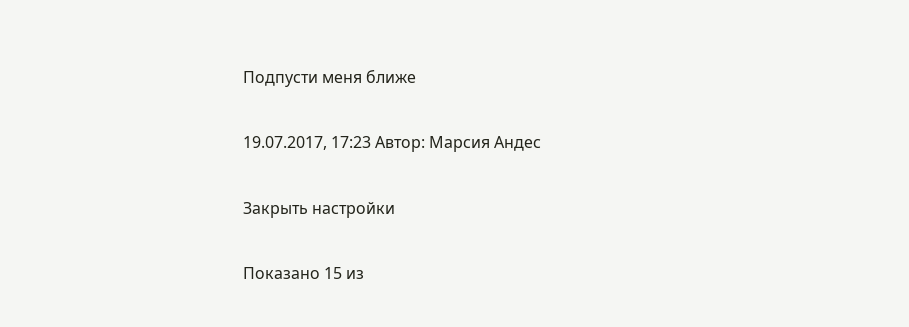Подпусти меня ближе

19.07.2017, 17:23 Автор: Марсия Андес

Закрыть настройки

Показано 15 из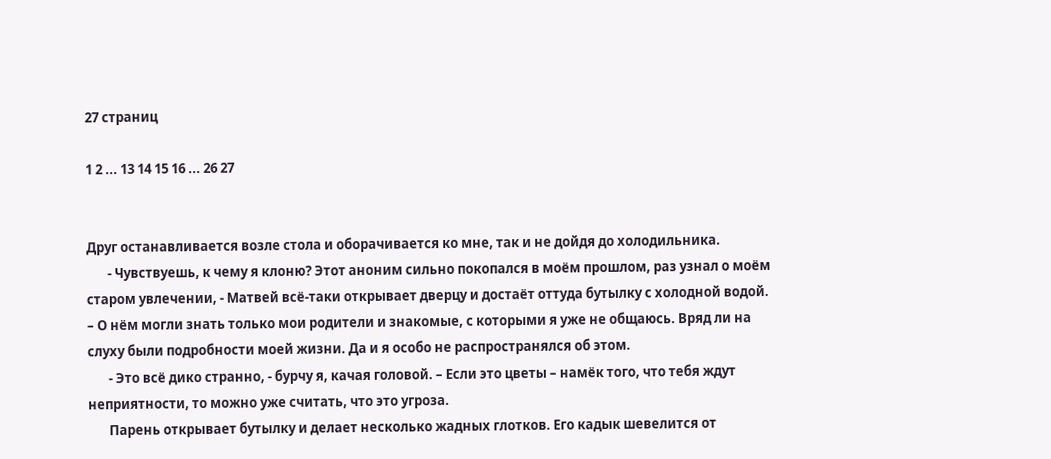27 страниц

1 2 ... 13 14 15 16 ... 26 27


Друг останавливается возле стола и оборачивается ко мне, так и не дойдя до холодильника.
       - Чувствуешь, к чему я клоню? Этот аноним сильно покопался в моём прошлом, раз узнал о моём старом увлечении, - Матвей всё-таки открывает дверцу и достаёт оттуда бутылку с холодной водой. – О нём могли знать только мои родители и знакомые, с которыми я уже не общаюсь. Вряд ли на слуху были подробности моей жизни. Да и я особо не распространялся об этом.
       - Это всё дико странно, - бурчу я, качая головой. – Если это цветы – намёк того, что тебя ждут неприятности, то можно уже считать, что это угроза.
       Парень открывает бутылку и делает несколько жадных глотков. Его кадык шевелится от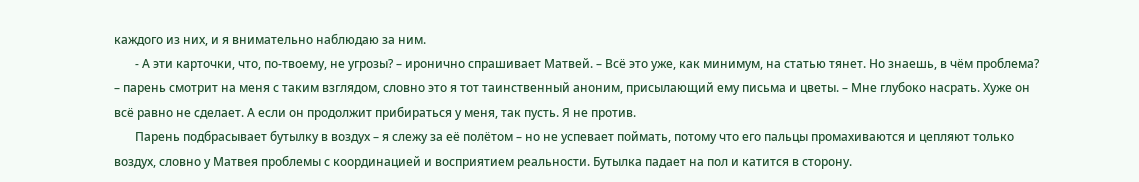каждого из них, и я внимательно наблюдаю за ним.
       - А эти карточки, что, по-твоему, не угрозы? – иронично спрашивает Матвей. – Всё это уже, как минимум, на статью тянет. Но знаешь, в чём проблема? – парень смотрит на меня с таким взглядом, словно это я тот таинственный аноним, присылающий ему письма и цветы. – Мне глубоко насрать. Хуже он всё равно не сделает. А если он продолжит прибираться у меня, так пусть. Я не против.
       Парень подбрасывает бутылку в воздух – я слежу за её полётом – но не успевает поймать, потому что его пальцы промахиваются и цепляют только воздух, словно у Матвея проблемы с координацией и восприятием реальности. Бутылка падает на пол и катится в сторону.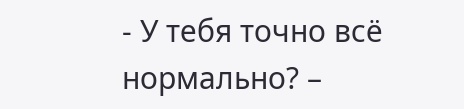- У тебя точно всё нормально? –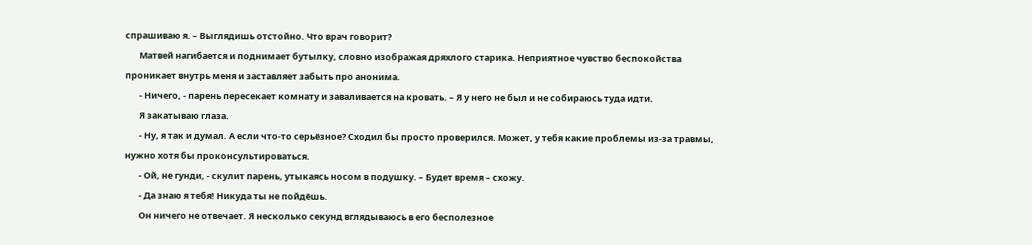спрашиваю я. – Выглядишь отстойно. Что врач говорит?
       Матвей нагибается и поднимает бутылку, словно изображая дряхлого старика. Неприятное чувство беспокойства проникает внутрь меня и заставляет забыть про анонима.
       - Ничего, - парень пересекает комнату и заваливается на кровать. – Я у него не был и не собираюсь туда идти.
       Я закатываю глаза.
       - Ну, я так и думал. А если что-то серьёзное? Сходил бы просто проверился. Может, у тебя какие проблемы из-за травмы, нужно хотя бы проконсультироваться.
       - Ой, не гунди, - скулит парень, утыкаясь носом в подушку. – Будет время – схожу.
       - Да знаю я тебя! Никуда ты не пойдёшь.
       Он ничего не отвечает. Я несколько секунд вглядываюсь в его бесполезное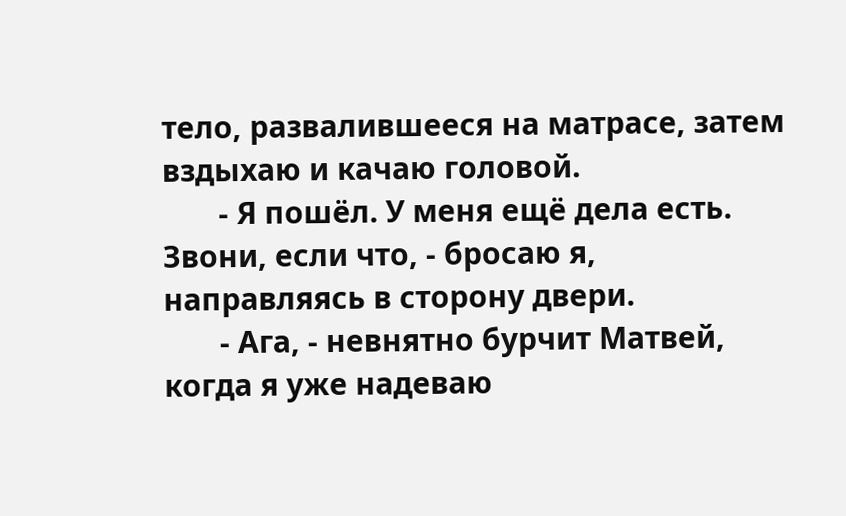тело, развалившееся на матрасе, затем вздыхаю и качаю головой.
       - Я пошёл. У меня ещё дела есть. Звони, если что, - бросаю я, направляясь в сторону двери.
       - Ага, - невнятно бурчит Матвей, когда я уже надеваю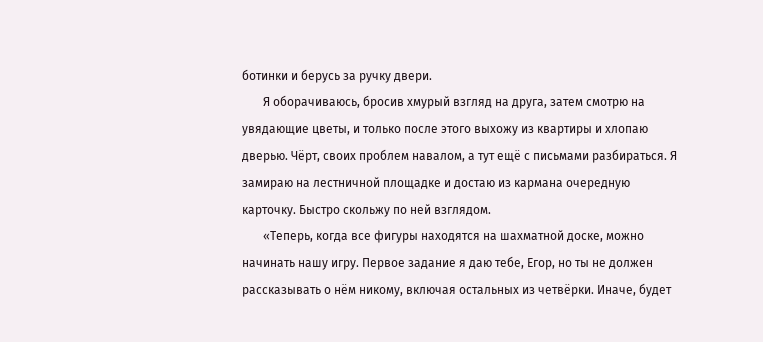ботинки и берусь за ручку двери.
       Я оборачиваюсь, бросив хмурый взгляд на друга, затем смотрю на увядающие цветы, и только после этого выхожу из квартиры и хлопаю дверью. Чёрт, своих проблем навалом, а тут ещё с письмами разбираться. Я замираю на лестничной площадке и достаю из кармана очередную карточку. Быстро скольжу по ней взглядом.
       «Теперь, когда все фигуры находятся на шахматной доске, можно начинать нашу игру. Первое задание я даю тебе, Егор, но ты не должен рассказывать о нём никому, включая остальных из четвёрки. Иначе, будет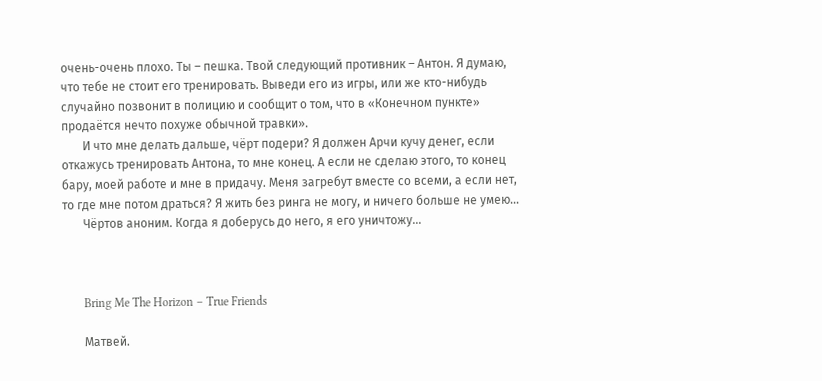очень-очень плохо. Ты – пешка. Твой следующий противник – Антон. Я думаю, что тебе не стоит его тренировать. Выведи его из игры, или же кто-нибудь случайно позвонит в полицию и сообщит о том, что в «Конечном пункте» продаётся нечто похуже обычной травки».
       И что мне делать дальше, чёрт подери? Я должен Арчи кучу денег, если откажусь тренировать Антона, то мне конец. А если не сделаю этого, то конец бару, моей работе и мне в придачу. Меня загребут вместе со всеми, а если нет, то где мне потом драться? Я жить без ринга не могу, и ничего больше не умею…
       Чёртов аноним. Когда я доберусь до него, я его уничтожу…



       Bring Me The Horizon – True Friends

       Матвей.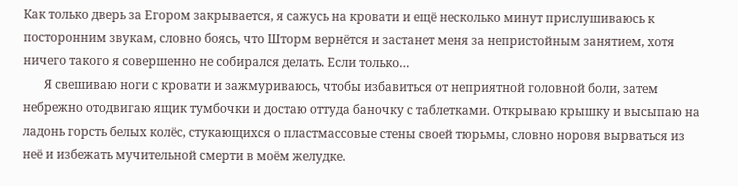Как только дверь за Егором закрывается, я сажусь на кровати и ещё несколько минут прислушиваюсь к посторонним звукам, словно боясь, что Шторм вернётся и застанет меня за непристойным занятием, хотя ничего такого я совершенно не собирался делать. Если только…
       Я свешиваю ноги с кровати и зажмуриваюсь, чтобы избавиться от неприятной головной боли, затем небрежно отодвигаю ящик тумбочки и достаю оттуда баночку с таблетками. Открываю крышку и высыпаю на ладонь горсть белых колёс, стукающихся о пластмассовые стены своей тюрьмы, словно норовя вырваться из неё и избежать мучительной смерти в моём желудке.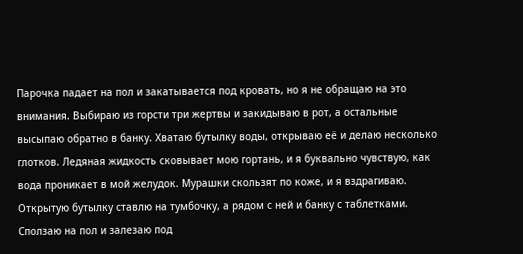Парочка падает на пол и закатывается под кровать, но я не обращаю на это внимания. Выбираю из горсти три жертвы и закидываю в рот, а остальные высыпаю обратно в банку. Хватаю бутылку воды, открываю её и делаю несколько глотков. Ледяная жидкость сковывает мою гортань, и я буквально чувствую, как вода проникает в мой желудок. Мурашки скользят по коже, и я вздрагиваю. Открытую бутылку ставлю на тумбочку, а рядом с ней и банку с таблетками. Сползаю на пол и залезаю под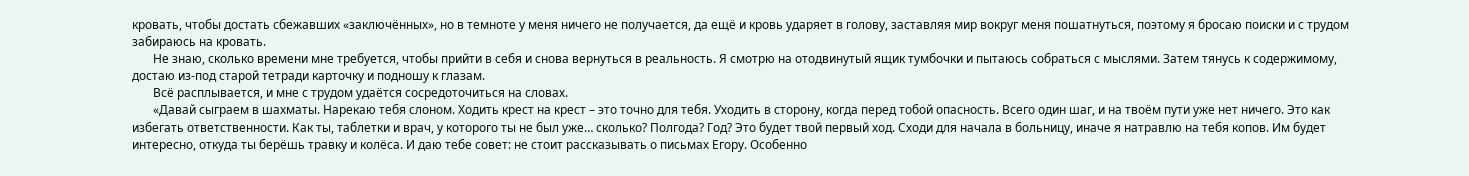кровать, чтобы достать сбежавших «заключённых», но в темноте у меня ничего не получается, да ещё и кровь ударяет в голову, заставляя мир вокруг меня пошатнуться, поэтому я бросаю поиски и с трудом забираюсь на кровать.
       Не знаю, сколько времени мне требуется, чтобы прийти в себя и снова вернуться в реальность. Я смотрю на отодвинутый ящик тумбочки и пытаюсь собраться с мыслями. Затем тянусь к содержимому, достаю из-под старой тетради карточку и подношу к глазам.
       Всё расплывается, и мне с трудом удаётся сосредоточиться на словах.
       «Давай сыграем в шахматы. Нарекаю тебя слоном. Ходить крест на крест – это точно для тебя. Уходить в сторону, когда перед тобой опасность. Всего один шаг, и на твоём пути уже нет ничего. Это как избегать ответственности. Как ты, таблетки и врач, у которого ты не был уже… сколько? Полгода? Год? Это будет твой первый ход. Сходи для начала в больницу, иначе я натравлю на тебя копов. Им будет интересно, откуда ты берёшь травку и колёса. И даю тебе совет: не стоит рассказывать о письмах Егору. Особенно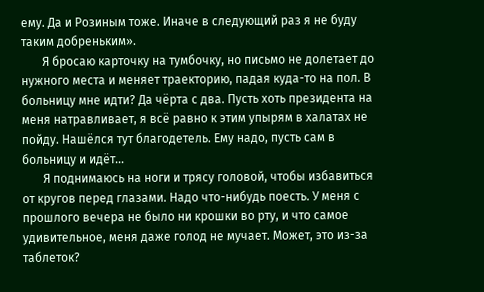ему. Да и Розиным тоже. Иначе в следующий раз я не буду таким добреньким».
       Я бросаю карточку на тумбочку, но письмо не долетает до нужного места и меняет траекторию, падая куда-то на пол. В больницу мне идти? Да чёрта с два. Пусть хоть президента на меня натравливает, я всё равно к этим упырям в халатах не пойду. Нашёлся тут благодетель. Ему надо, пусть сам в больницу и идёт…
       Я поднимаюсь на ноги и трясу головой, чтобы избавиться от кругов перед глазами. Надо что-нибудь поесть. У меня с прошлого вечера не было ни крошки во рту, и что самое удивительное, меня даже голод не мучает. Может, это из-за таблеток?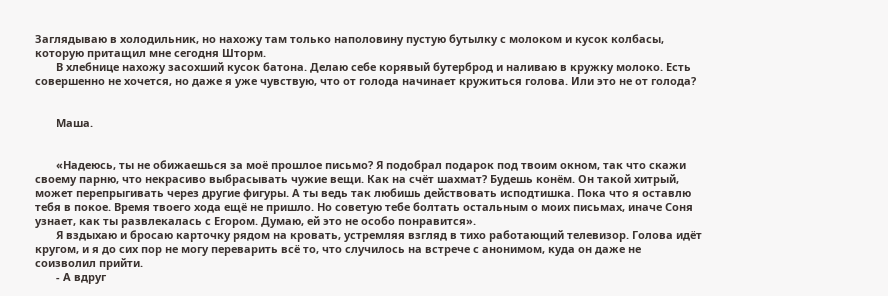Заглядываю в холодильник, но нахожу там только наполовину пустую бутылку с молоком и кусок колбасы, которую притащил мне сегодня Шторм.
       В хлебнице нахожу засохший кусок батона. Делаю себе корявый бутерброд и наливаю в кружку молоко. Есть совершенно не хочется, но даже я уже чувствую, что от голода начинает кружиться голова. Или это не от голода?


       Маша.


       «Надеюсь, ты не обижаешься за моё прошлое письмо? Я подобрал подарок под твоим окном, так что скажи своему парню, что некрасиво выбрасывать чужие вещи. Как на счёт шахмат? Будешь конём. Он такой хитрый, может перепрыгивать через другие фигуры. А ты ведь так любишь действовать исподтишка. Пока что я оставлю тебя в покое. Время твоего хода ещё не пришло. Но советую тебе болтать остальным о моих письмах, иначе Соня узнает, как ты развлекалась с Егором. Думаю, ей это не особо понравится».
       Я вздыхаю и бросаю карточку рядом на кровать, устремляя взгляд в тихо работающий телевизор. Голова идёт кругом, и я до сих пор не могу переварить всё то, что случилось на встрече с анонимом, куда он даже не соизволил прийти.
       - А вдруг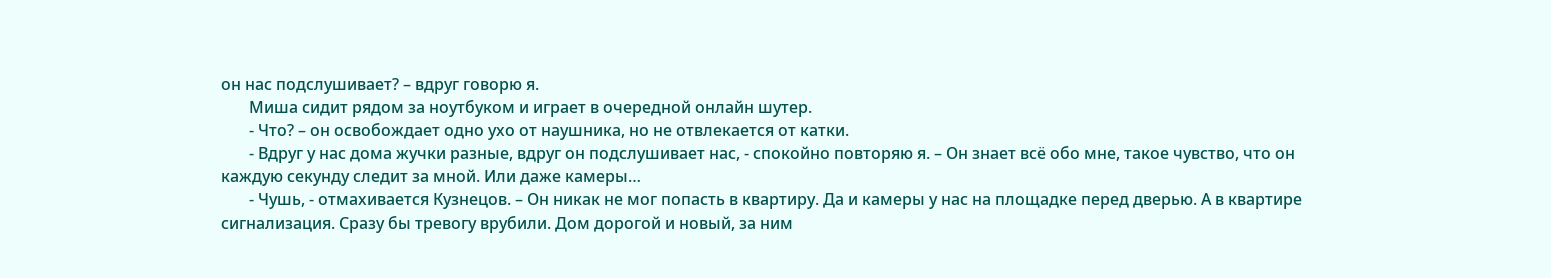он нас подслушивает? – вдруг говорю я.
       Миша сидит рядом за ноутбуком и играет в очередной онлайн шутер.
       - Что? – он освобождает одно ухо от наушника, но не отвлекается от катки.
       - Вдруг у нас дома жучки разные, вдруг он подслушивает нас, - спокойно повторяю я. – Он знает всё обо мне, такое чувство, что он каждую секунду следит за мной. Или даже камеры…
       - Чушь, - отмахивается Кузнецов. – Он никак не мог попасть в квартиру. Да и камеры у нас на площадке перед дверью. А в квартире сигнализация. Сразу бы тревогу врубили. Дом дорогой и новый, за ним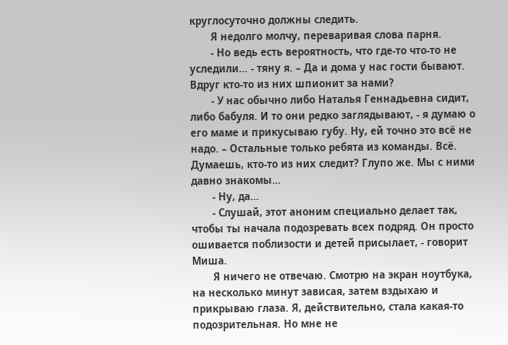круглосуточно должны следить.
       Я недолго молчу, переваривая слова парня.
       - Но ведь есть вероятность, что где-то что-то не уследили… - тяну я. – Да и дома у нас гости бывают. Вдруг кто-то из них шпионит за нами?
       - У нас обычно либо Наталья Геннадьевна сидит, либо бабуля. И то они редко заглядывают, - я думаю о его маме и прикусываю губу. Ну, ей точно это всё не надо. – Остальные только ребята из команды. Всё. Думаешь, кто-то из них следит? Глупо же. Мы с ними давно знакомы…
       - Ну, да…
       - Слушай, этот аноним специально делает так, чтобы ты начала подозревать всех подряд. Он просто ошивается поблизости и детей присылает, - говорит Миша.
       Я ничего не отвечаю. Смотрю на экран ноутбука, на несколько минут зависая, затем вздыхаю и прикрываю глаза. Я, действительно, стала какая-то подозрительная. Но мне не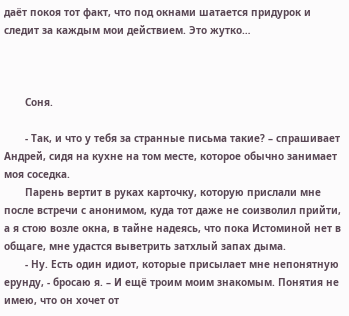даёт покоя тот факт, что под окнами шатается придурок и следит за каждым мои действием. Это жутко…



       Соня.

       - Так, и что у тебя за странные письма такие? – спрашивает Андрей, сидя на кухне на том месте, которое обычно занимает моя соседка.
       Парень вертит в руках карточку, которую прислали мне после встречи с анонимом, куда тот даже не соизволил прийти, а я стою возле окна, в тайне надеясь, что пока Истоминой нет в общаге, мне удастся выветрить затхлый запах дыма.
       - Ну. Есть один идиот, которые присылает мне непонятную ерунду, - бросаю я. – И ещё троим моим знакомым. Понятия не имею, что он хочет от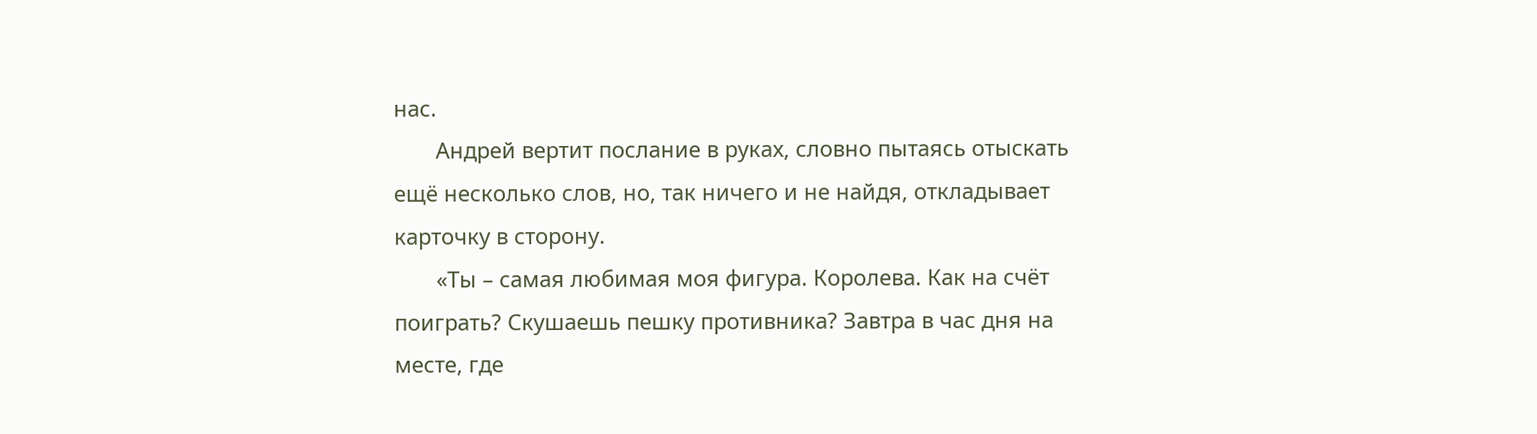нас.
       Андрей вертит послание в руках, словно пытаясь отыскать ещё несколько слов, но, так ничего и не найдя, откладывает карточку в сторону.
       «Ты – самая любимая моя фигура. Королева. Как на счёт поиграть? Скушаешь пешку противника? Завтра в час дня на месте, где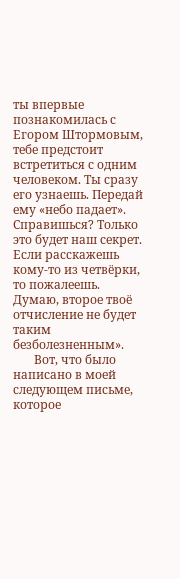ты впервые познакомилась с Егором Штормовым, тебе предстоит встретиться с одним человеком. Ты сразу его узнаешь. Передай ему «небо падает». Справишься? Только это будет наш секрет. Если расскажешь кому-то из четвёрки, то пожалеешь. Думаю, второе твоё отчисление не будет таким безболезненным».
       Вот, что было написано в моей следующем письме, которое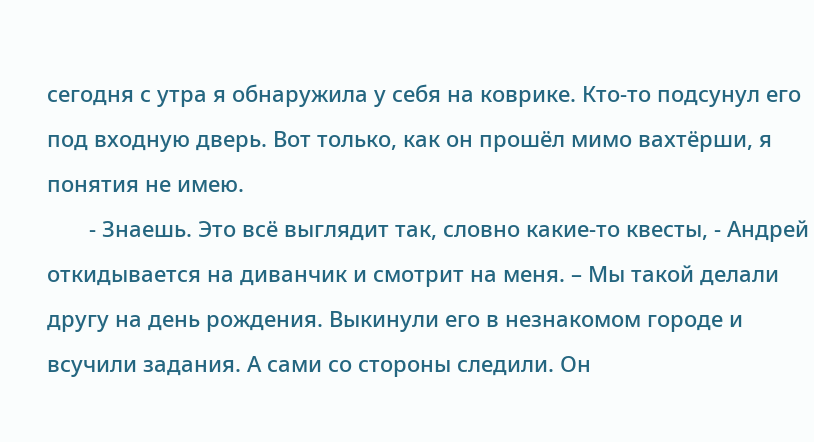сегодня с утра я обнаружила у себя на коврике. Кто-то подсунул его под входную дверь. Вот только, как он прошёл мимо вахтёрши, я понятия не имею.
       - Знаешь. Это всё выглядит так, словно какие-то квесты, - Андрей откидывается на диванчик и смотрит на меня. – Мы такой делали другу на день рождения. Выкинули его в незнакомом городе и всучили задания. А сами со стороны следили. Он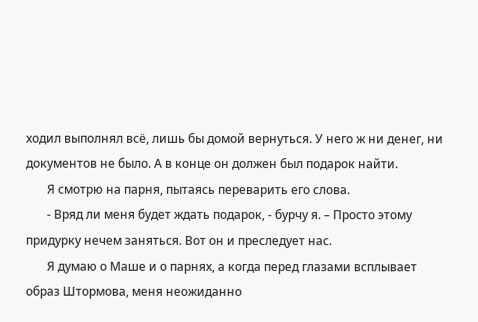ходил выполнял всё, лишь бы домой вернуться. У него ж ни денег, ни документов не было. А в конце он должен был подарок найти.
       Я смотрю на парня, пытаясь переварить его слова.
       - Вряд ли меня будет ждать подарок, - бурчу я. – Просто этому придурку нечем заняться. Вот он и преследует нас.
       Я думаю о Маше и о парнях, а когда перед глазами всплывает образ Штормова, меня неожиданно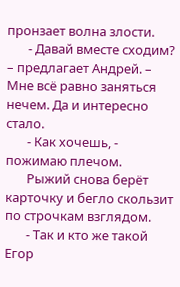пронзает волна злости.
       - Давай вместе сходим? – предлагает Андрей. – Мне всё равно заняться нечем. Да и интересно стало.
       - Как хочешь, - пожимаю плечом.
       Рыжий снова берёт карточку и бегло скользит по строчкам взглядом.
       - Так и кто же такой Егор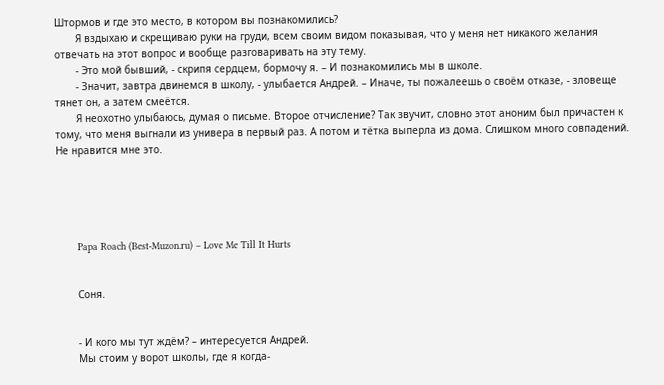Штормов и где это место, в котором вы познакомились?
       Я вздыхаю и скрещиваю руки на груди, всем своим видом показывая, что у меня нет никакого желания отвечать на этот вопрос и вообще разговаривать на эту тему.
       - Это мой бывший, - скрипя сердцем, бормочу я. – И познакомились мы в школе.
       - Значит, завтра двинемся в школу, - улыбается Андрей. – Иначе, ты пожалеешь о своём отказе, - зловеще тянет он, а затем смеётся.
       Я неохотно улыбаюсь, думая о письме. Второе отчисление? Так звучит, словно этот аноним был причастен к тому, что меня выгнали из универа в первый раз. А потом и тётка выперла из дома. Слишком много совпадений. Не нравится мне это.





       Papa Roach (Best-Muzon.ru) – Love Me Till It Hurts


       Соня.


       - И кого мы тут ждём? – интересуется Андрей.
       Мы стоим у ворот школы, где я когда-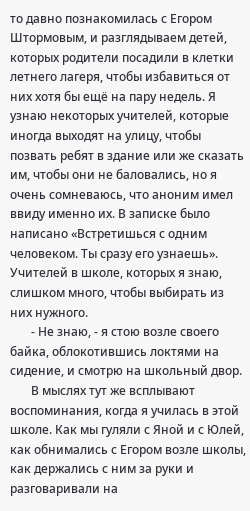то давно познакомилась с Егором Штормовым, и разглядываем детей, которых родители посадили в клетки летнего лагеря, чтобы избавиться от них хотя бы ещё на пару недель. Я узнаю некоторых учителей, которые иногда выходят на улицу, чтобы позвать ребят в здание или же сказать им, чтобы они не баловались, но я очень сомневаюсь, что аноним имел ввиду именно их. В записке было написано «Встретишься с одним человеком. Ты сразу его узнаешь». Учителей в школе, которых я знаю, слишком много, чтобы выбирать из них нужного.
       - Не знаю, - я стою возле своего байка, облокотившись локтями на сидение, и смотрю на школьный двор.
       В мыслях тут же всплывают воспоминания, когда я училась в этой школе. Как мы гуляли с Яной и с Юлей, как обнимались с Егором возле школы, как держались с ним за руки и разговаривали на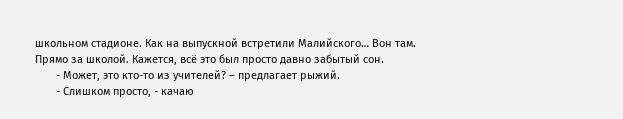школьном стадионе. Как на выпускной встретили Малийского… Вон там. Прямо за школой. Кажется, всё это был просто давно забытый сон.
       - Может, это кто-то из учителей? – предлагает рыжий.
       - Слишком просто, - качаю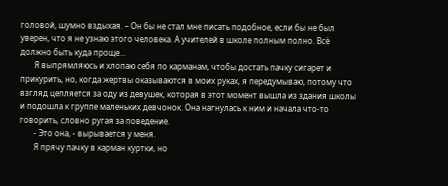головой, шумно вздыхая. – Он бы не стал мне писать подобное, если бы не был уверен, что я не узнаю этого человека. А учителей в школе полным полно. Всё должно быть куда проще…
       Я выпрямляюсь и хлопаю себя по карманам, чтобы достать пачку сигарет и прикурить, но, когда жертвы оказываются в моих руках, я передумываю, потому что взгляд цепляется за оду из девушек, которая в этот момент вышла из здания школы и подошла к группе маленьких девчонок. Она нагнулась к ним и начала что-то говорить, словно ругая за поведение.
       - Это она, - вырывается у меня.
       Я прячу пачку в карман куртки, но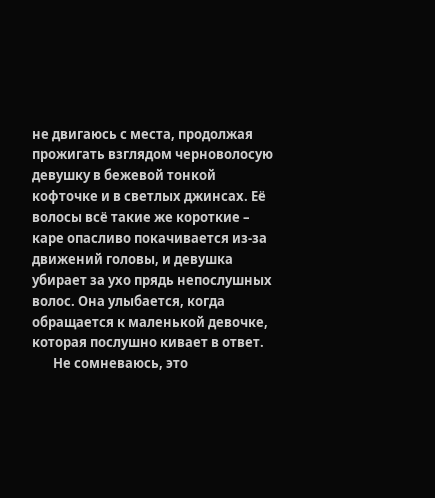не двигаюсь с места, продолжая прожигать взглядом черноволосую девушку в бежевой тонкой кофточке и в светлых джинсах. Её волосы всё такие же короткие – каре опасливо покачивается из-за движений головы, и девушка убирает за ухо прядь непослушных волос. Она улыбается, когда обращается к маленькой девочке, которая послушно кивает в ответ.
       Не сомневаюсь, это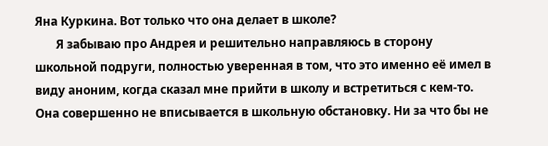Яна Куркина. Вот только что она делает в школе?
       Я забываю про Андрея и решительно направляюсь в сторону школьной подруги, полностью уверенная в том, что это именно её имел в виду аноним, когда сказал мне прийти в школу и встретиться с кем-то. Она совершенно не вписывается в школьную обстановку. Ни за что бы не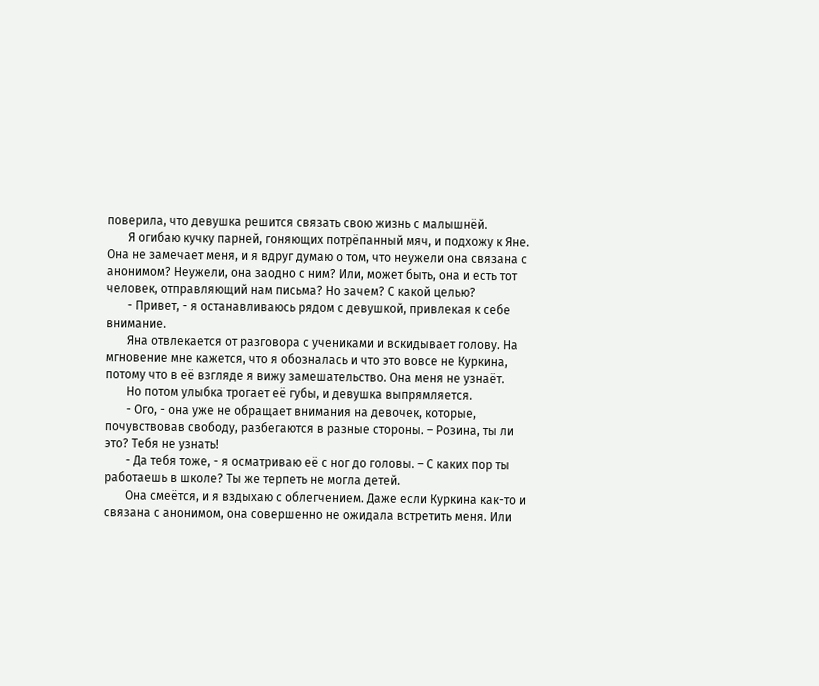поверила, что девушка решится связать свою жизнь с малышнёй.
       Я огибаю кучку парней, гоняющих потрёпанный мяч, и подхожу к Яне. Она не замечает меня, и я вдруг думаю о том, что неужели она связана с анонимом? Неужели, она заодно с ним? Или, может быть, она и есть тот человек, отправляющий нам письма? Но зачем? С какой целью?
       - Привет, - я останавливаюсь рядом с девушкой, привлекая к себе внимание.
       Яна отвлекается от разговора с учениками и вскидывает голову. На мгновение мне кажется, что я обозналась и что это вовсе не Куркина, потому что в её взгляде я вижу замешательство. Она меня не узнаёт.
       Но потом улыбка трогает её губы, и девушка выпрямляется.
       - Ого, - она уже не обращает внимания на девочек, которые, почувствовав свободу, разбегаются в разные стороны. – Розина, ты ли это? Тебя не узнать!
       - Да тебя тоже, - я осматриваю её с ног до головы. – С каких пор ты работаешь в школе? Ты же терпеть не могла детей.
       Она смеётся, и я вздыхаю с облегчением. Даже если Куркина как-то и связана с анонимом, она совершенно не ожидала встретить меня. Или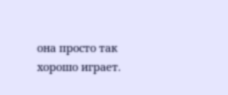она просто так хорошо играет.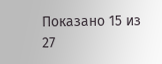Показано 15 из 27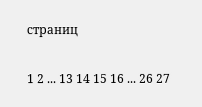страниц

1 2 ... 13 14 15 16 ... 26 27